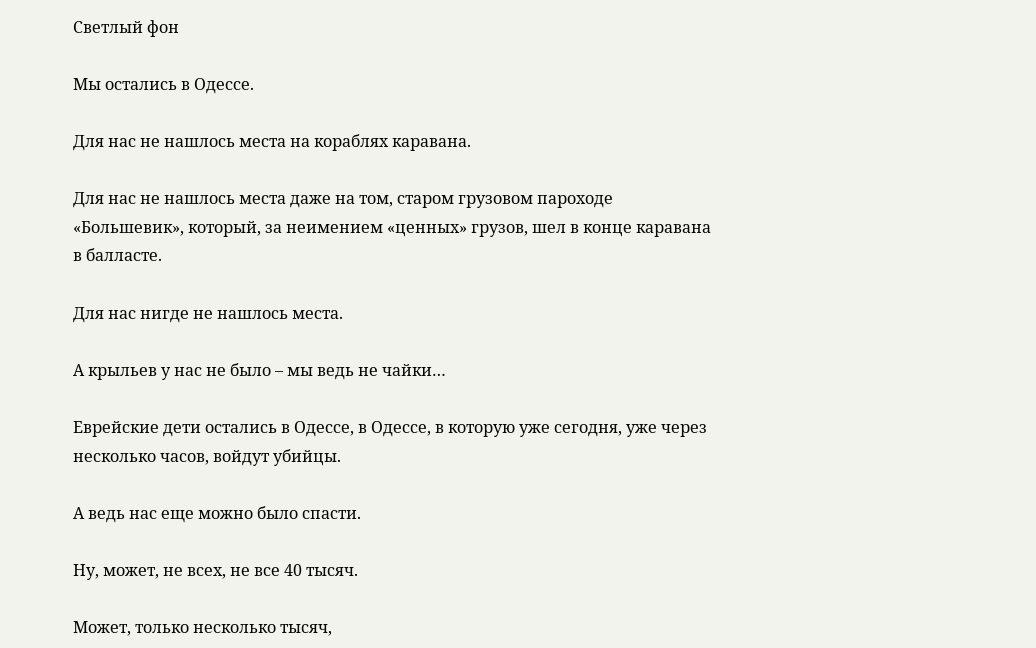Светлый фон

Мы остались в Одессе.

Для нас не нашлось места на кораблях каравана.

Для нас не нашлось места даже на том, старом грузовом пароходе «Большевик», который, за неимением «ценных» грузов, шел в конце каравана в балласте.

Для нас нигде не нашлось места.

А крыльев у нас не было – мы ведь не чайки…

Еврейские дети остались в Одессе, в Одессе, в которую уже сегодня, уже через несколько часов, войдут убийцы.

А ведь нас еще можно было спасти.

Ну, может, не всех, не все 40 тысяч.

Может, только несколько тысяч,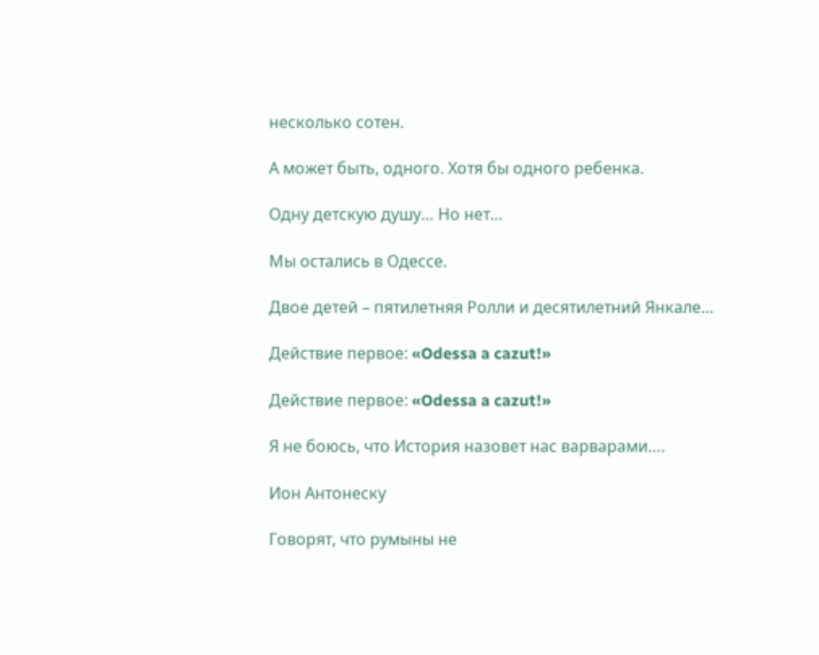несколько сотен.

А может быть, одного. Хотя бы одного ребенка.

Одну детскую душу… Но нет…

Мы остались в Одессе.

Двое детей – пятилетняя Ролли и десятилетний Янкале…

Действие первое: «Odessa a cazut!»

Действие первое: «Odessa a cazut!»

Я не боюсь, что История назовет нас варварами….

Ион Антонеску

Говорят, что румыны не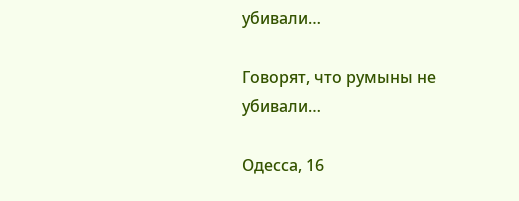убивали…

Говорят, что румыны не убивали…

Одесса, 16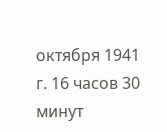октября 1941 г. 16 часов 30 минут